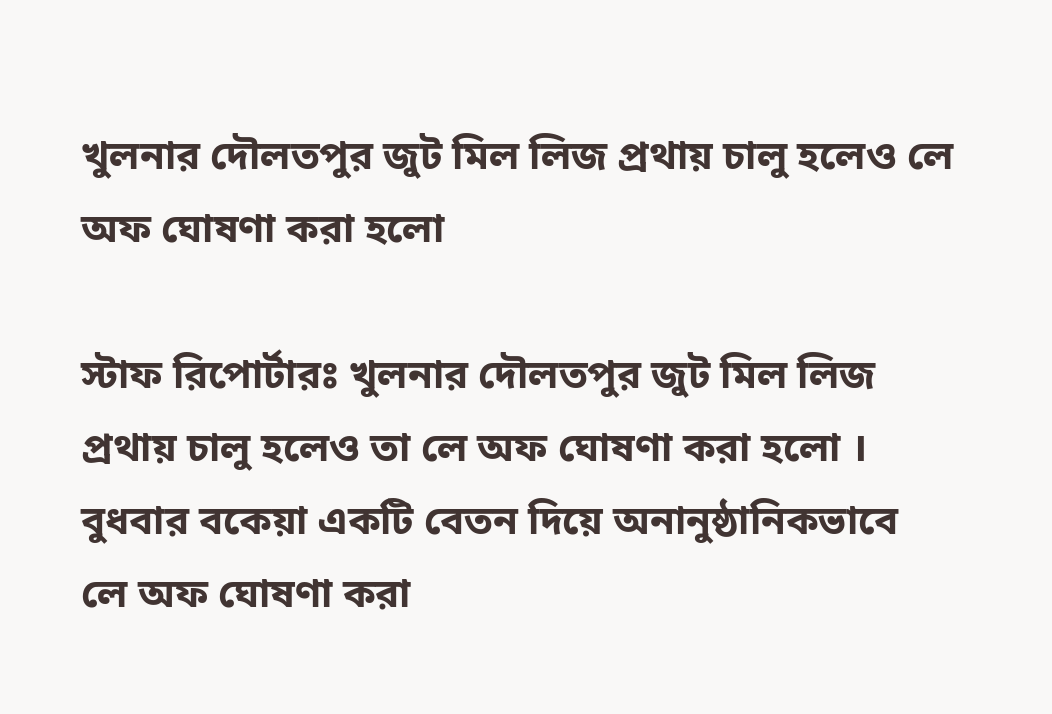খুলনার দৌলতপুর জুট মিল লিজ প্রথায় চালু হলেও লে অফ ঘোষণা করা হলো

স্টাফ রিপোর্টারঃ খুলনার দৌলতপুর জুট মিল লিজ প্রথায় চালু হলেও তা লে অফ ঘোষণা করা হলো । বুধবার বকেয়া একটি বেতন দিয়ে অনানুষ্ঠানিকভাবে লে অফ ঘোষণা করা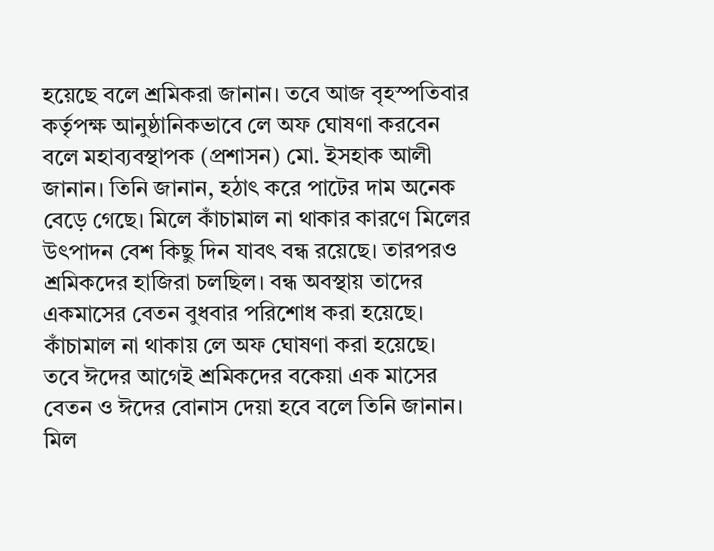হয়েছে বলে শ্রমিকরা জানান। তবে আজ বৃহস্পতিবার কর্তৃপক্ষ আনুষ্ঠানিকভাবে লে অফ ঘোষণা করবেন বলে মহাব্যবস্থাপক (প্রশাসন) মো. ইসহাক আলী জানান। তিনি জানান, হঠাৎ করে পাটের দাম অনেক বেড়ে গেছে। মিলে কাঁচামাল না থাকার কারণে মিলের উৎপাদন বেশ কিছু দিন যাবৎ বন্ধ রয়েছে। তারপরও শ্রমিকদের হাজিরা চলছিল। বন্ধ অবস্থায় তাদের একমাসের বেতন বুধবার পরিশোধ করা হয়েছে। কাঁচামাল না থাকায় লে অফ ঘোষণা করা হয়েছে। তবে ঈদের আগেই শ্রমিকদের বকেয়া এক মাসের বেতন ও ঈদের বোনাস দেয়া হবে বলে তিনি জানান। মিল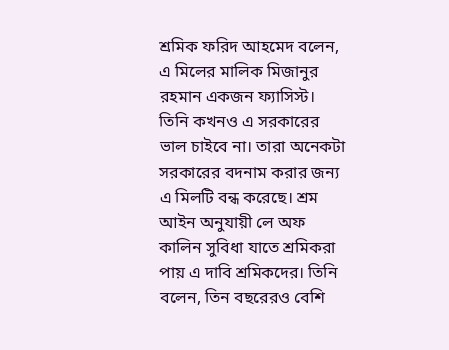শ্রমিক ফরিদ আহমেদ বলেন, এ মিলের মালিক মিজানুর রহমান একজন ফ্যাসিস্ট। তিনি কখনও এ সরকারের ভাল চাইবে না। তারা অনেকটা সরকারের বদনাম করার জন্য এ মিলটি বন্ধ করেছে। শ্রম আইন অনুযায়ী লে অফ কালিন সুবিধা যাতে শ্রমিকরা পায় এ দাবি শ্রমিকদের। তিনি বলেন, তিন বছরেরও বেশি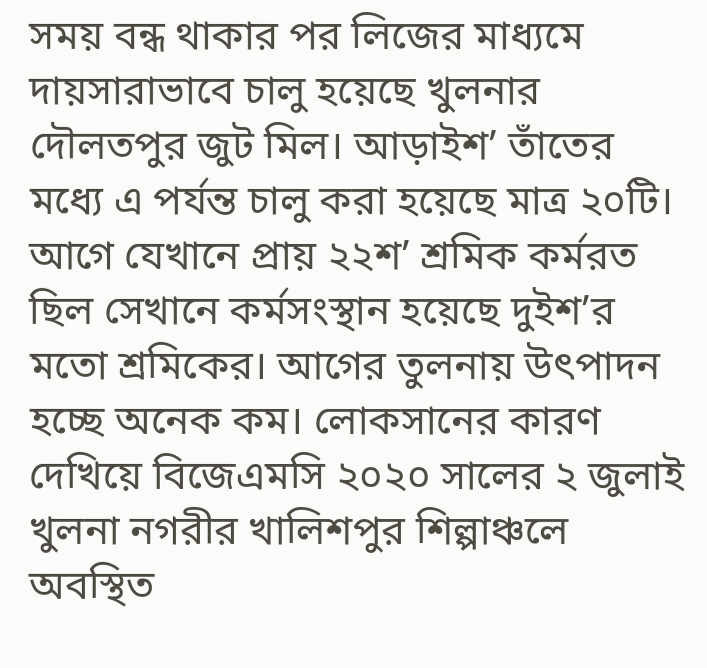সময় বন্ধ থাকার পর লিজের মাধ্যমে দায়সারাভাবে চালু হয়েছে খুলনার দৌলতপুর জুট মিল। আড়াইশ’ তাঁতের মধ্যে এ পর্যন্ত চালু করা হয়েছে মাত্র ২০টি। আগে যেখানে প্রায় ২২শ’ শ্রমিক কর্মরত ছিল সেখানে কর্মসংস্থান হয়েছে দুইশ’র মতো শ্রমিকের। আগের তুলনায় উৎপাদন হচ্ছে অনেক কম। লোকসানের কারণ দেখিয়ে বিজেএমসি ২০২০ সালের ২ জুলাই খুলনা নগরীর খালিশপুর শিল্পাঞ্চলে অবস্থিত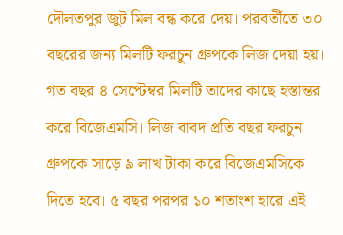দৌলতপুর জুট মিল বন্ধ করে দেয়। পরবর্তীতে ৩০ বছরের জন্য মিলটি ফরচুন গ্রুপকে লিজ দেয়া হয়। গত বছর ৪ সেপ্টেম্বর মিলটি তাদের কাছে হস্তান্তর করে বিজেএমসি। লিজ বাবদ প্রতি বছর ফরচুন গ্রুপকে সাড়ে ৯ লাখ টাকা করে বিজেএমসিকে দিতে হবে। ৫ বছর পরপর ১০ শতাংশ হারে এই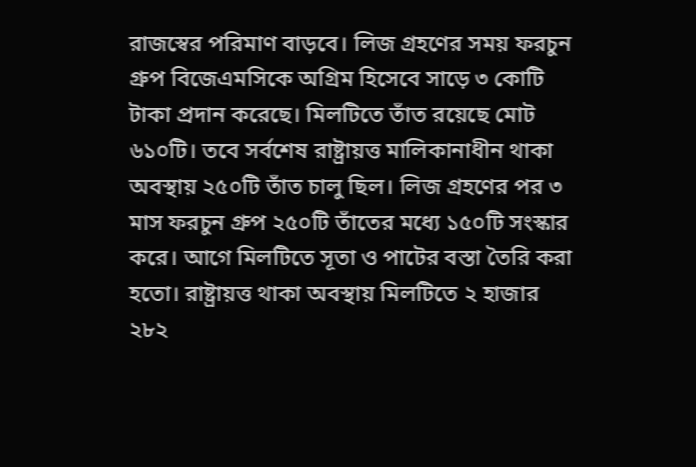রাজস্বের পরিমাণ বাড়বে। লিজ গ্রহণের সময় ফরচুন গ্রুপ বিজেএমসিকে অগ্রিম হিসেবে সাড়ে ৩ কোটি টাকা প্রদান করেছে। মিলটিতে তাঁত রয়েছে মোট ৬১০টি। তবে সর্বশেষ রাষ্ট্রায়ত্ত মালিকানাধীন থাকা অবস্থায় ২৫০টি তাঁত চালু ছিল। লিজ গ্রহণের পর ৩ মাস ফরচুন গ্রুপ ২৫০টি তাঁতের মধ্যে ১৫০টি সংস্কার করে। আগে মিলটিতে সূতা ও পাটের বস্তা তৈরি করা হতো। রাষ্ট্রায়ত্ত থাকা অবস্থায় মিলটিতে ২ হাজার ২৮২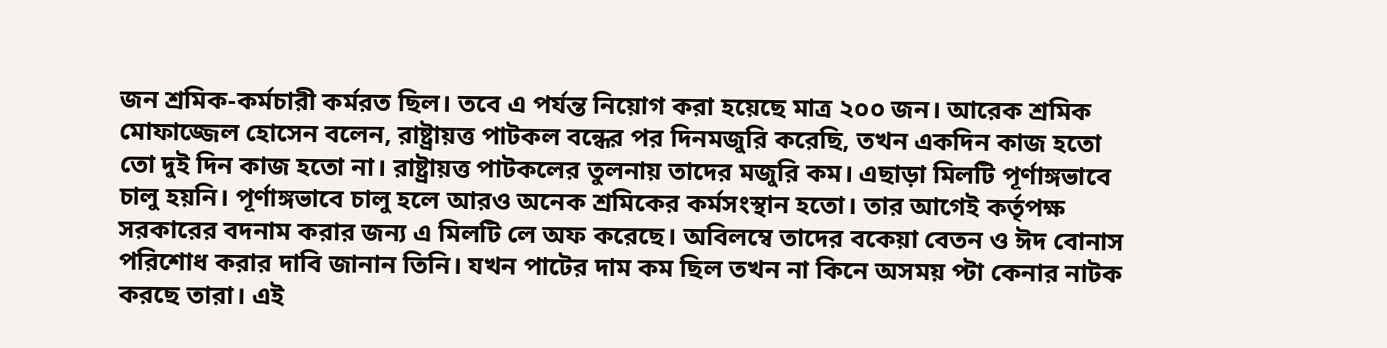জন শ্রমিক-কর্মচারী কর্মরত ছিল। তবে এ পর্যন্ত নিয়োগ করা হয়েছে মাত্র ২০০ জন। আরেক শ্রমিক মোফাজ্জেল হোসেন বলেন, রাষ্ট্রায়ত্ত পাটকল বন্ধের পর দিনমজুরি করেছি, তখন একদিন কাজ হতো তো দুই দিন কাজ হতো না। রাষ্ট্রায়ত্ত পাটকলের তুলনায় তাদের মজুরি কম। এছাড়া মিলটি পূর্ণাঙ্গভাবে চালু হয়নি। পূর্ণাঙ্গভাবে চালু হলে আরও অনেক শ্রমিকের কর্মসংস্থান হতো। তার আগেই কর্তৃপক্ষ সরকারের বদনাম করার জন্য এ মিলটি লে অফ করেছে। অবিলম্বে তাদের বকেয়া বেতন ও ঈদ বোনাস পরিশোধ করার দাবি জানান তিনি। যখন পাটের দাম কম ছিল তখন না কিনে অসময় প্টা কেনার নাটক করছে তারা। এই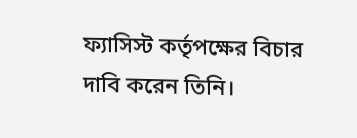ফ্যাসিস্ট কর্তৃপক্ষের বিচার দাবি করেন তিনি।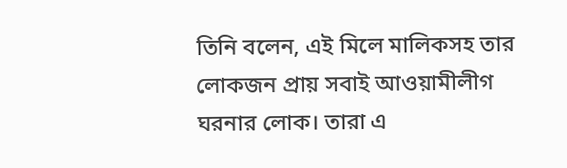তিনি বলেন, এই মিলে মালিকসহ তার লোকজন প্রায় সবাই আওয়ামীলীগ ঘরনার লোক। তারা এ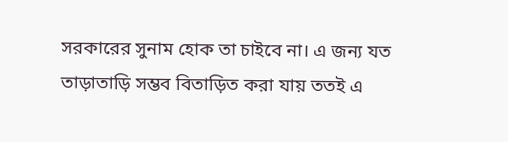সরকারের সুনাম হোক তা চাইবে না। এ জন্য যত তাড়াতাড়ি সম্ভব বিতাড়িত করা যায় ততই এ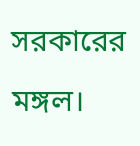সরকারের মঙ্গল।